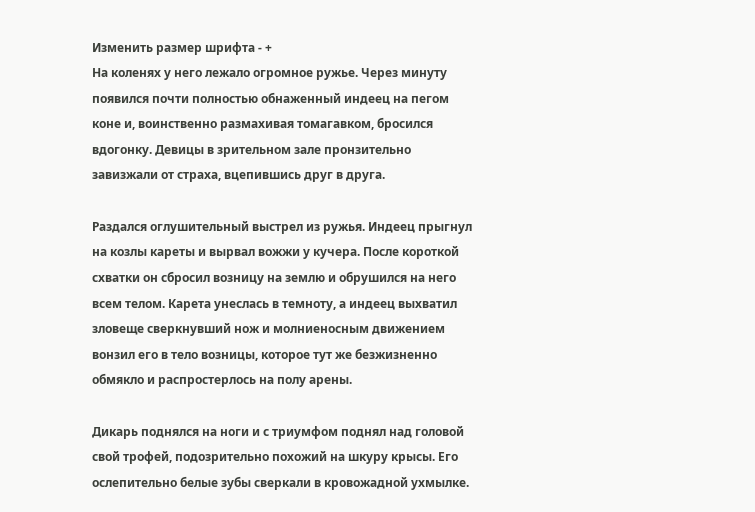Изменить размер шрифта - +
На коленях у него лежало огромное ружье. Через минуту появился почти полностью обнаженный индеец на пегом коне и, воинственно размахивая томагавком, бросился вдогонку. Девицы в зрительном зале пронзительно завизжали от страха, вцепившись друг в друга.

Раздался оглушительный выстрел из ружья. Индеец прыгнул на козлы кареты и вырвал вожжи у кучера. После короткой схватки он сбросил возницу на землю и обрушился на него всем телом. Карета унеслась в темноту, а индеец выхватил зловеще сверкнувший нож и молниеносным движением вонзил его в тело возницы, которое тут же безжизненно обмякло и распростерлось на полу арены.

Дикарь поднялся на ноги и с триумфом поднял над головой свой трофей, подозрительно похожий на шкуру крысы. Его ослепительно белые зубы сверкали в кровожадной ухмылке.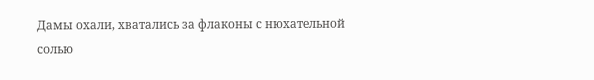Дамы охали, хватались за флаконы с нюхательной солью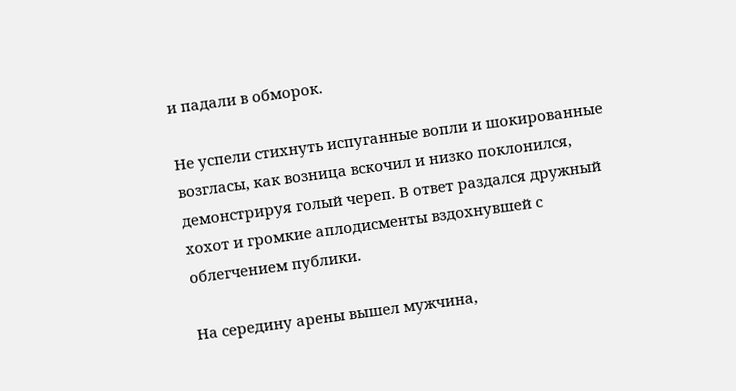и падали в обморок.

Не успели стихнуть испуганные вопли и шокированные возгласы, как возница вскочил и низко поклонился, демонстрируя голый череп. В ответ раздался дружный хохот и громкие аплодисменты вздохнувшей с облегчением публики.

На середину арены вышел мужчина,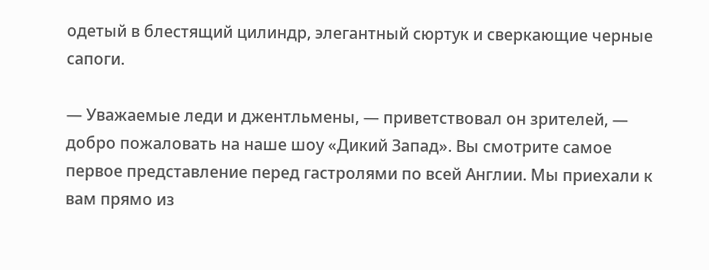одетый в блестящий цилиндр, элегантный сюртук и сверкающие черные сапоги.

— Уважаемые леди и джентльмены, — приветствовал он зрителей, — добро пожаловать на наше шоу «Дикий Запад». Вы смотрите самое первое представление перед гастролями по всей Англии. Мы приехали к вам прямо из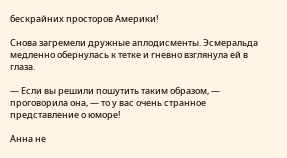бескрайних просторов Америки!

Снова загремели дружные аплодисменты. Эсмеральда медленно обернулась к тетке и гневно взглянула ей в глаза.

— Если вы решили пошутить таким образом, — проговорила она, — то у вас очень странное представление о юморе!

Анна не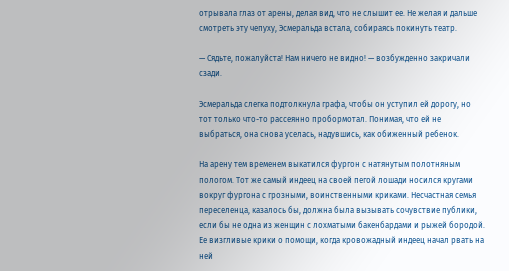отрывала глаз от арены, делая вид, что не слышит ее. Не желая и дальше смотреть эту чепуху, Эсмеральда встала, собираясь покинуть театр.

— Сядьте, пожалуйста! Нам ничего не видно! — возбужденно закричали сзади.

Эсмеральда слегка подтолкнула графа, чтобы он уступил ей дорогу, но тот только что-то рассеянно пробормотал. Понимая, что ей не выбраться, она снова уселась, надувшись, как обиженный ребенок.

На арену тем временем выкатился фургон с натянутым полотняным пологом. Тот же самый индеец на своей пегой лошади носился кругами вокруг фургона с грозными, воинственными криками. Несчастная семья переселенца, казалось бы, должна была вызывать сочувствие публики, если бы не одна из женщин с лохматыми бакенбардами и рыжей бородой. Ее визгливые крики о помощи, когда кровожадный индеец начал рвать на ней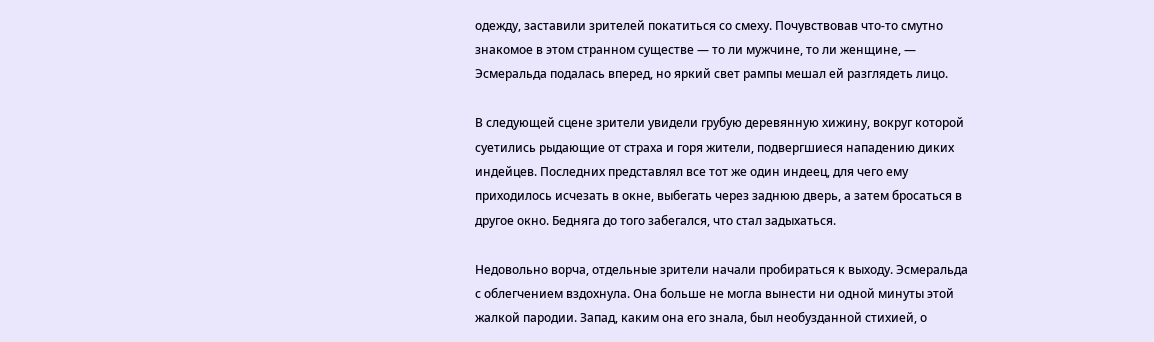одежду, заставили зрителей покатиться со смеху. Почувствовав что-то смутно знакомое в этом странном существе — то ли мужчине, то ли женщине, — Эсмеральда подалась вперед, но яркий свет рампы мешал ей разглядеть лицо.

В следующей сцене зрители увидели грубую деревянную хижину, вокруг которой суетились рыдающие от страха и горя жители, подвергшиеся нападению диких индейцев. Последних представлял все тот же один индеец, для чего ему приходилось исчезать в окне, выбегать через заднюю дверь, а затем бросаться в другое окно. Бедняга до того забегался, что стал задыхаться.

Недовольно ворча, отдельные зрители начали пробираться к выходу. Эсмеральда с облегчением вздохнула. Она больше не могла вынести ни одной минуты этой жалкой пародии. Запад, каким она его знала, был необузданной стихией, о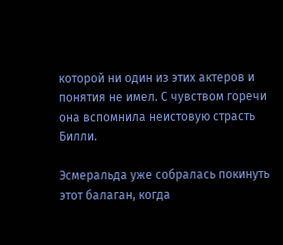которой ни один из этих актеров и понятия не имел. С чувством горечи она вспомнила неистовую страсть Билли.

Эсмеральда уже собралась покинуть этот балаган, когда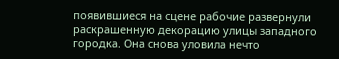появившиеся на сцене рабочие развернули раскрашенную декорацию улицы западного городка. Она снова уловила нечто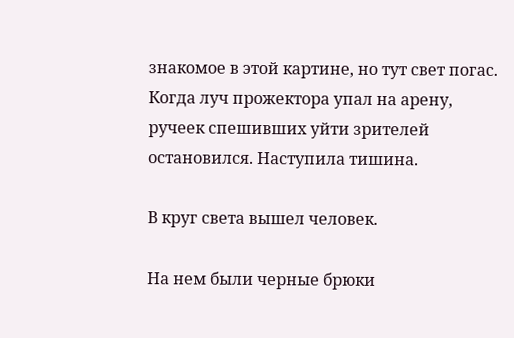знакомое в этой картине, но тут свет погас. Когда луч прожектора упал на арену, ручеек спешивших уйти зрителей остановился. Наступила тишина.

В круг света вышел человек.

На нем были черные брюки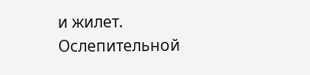и жилет. Ослепительной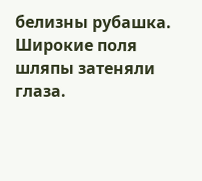белизны рубашка. Широкие поля шляпы затеняли глаза.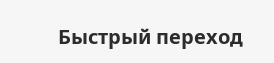Быстрый переход